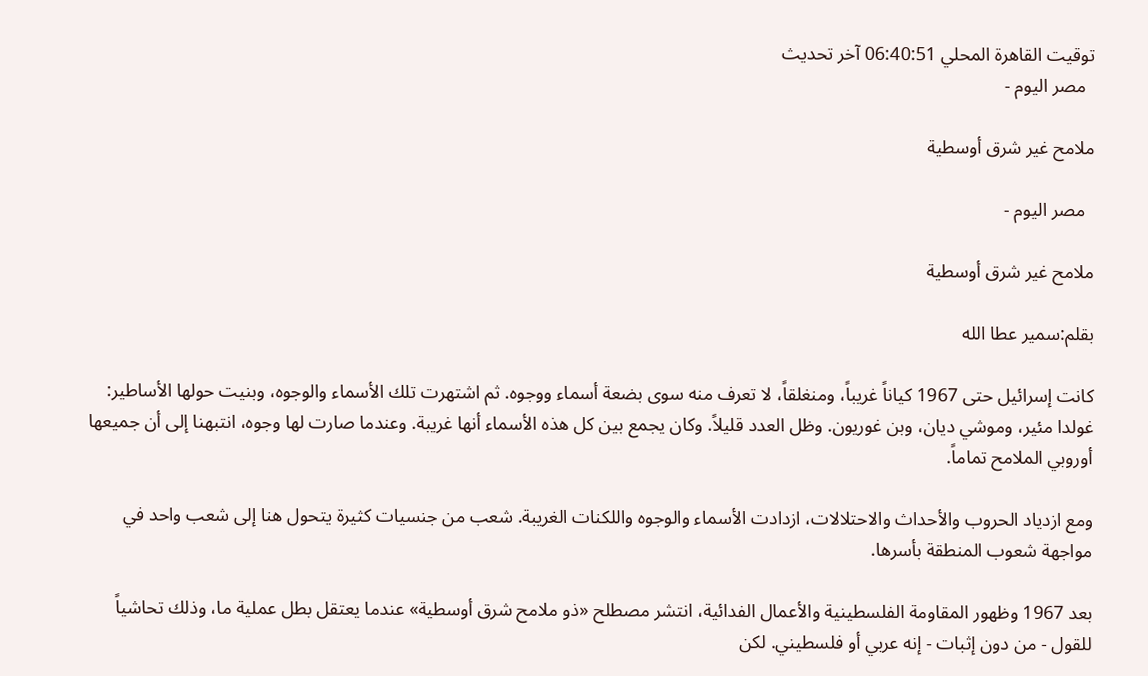توقيت القاهرة المحلي 06:40:51 آخر تحديث
  مصر اليوم -

ملامح غير شرق أوسطية

  مصر اليوم -

ملامح غير شرق أوسطية

بقلم:سمير عطا الله

كانت إسرائيل حتى 1967 كياناً غريباً، ومنغلقاً، لا تعرف منه سوى بضعة أسماء ووجوه. ثم اشتهرت تلك الأسماء والوجوه، وبنيت حولها الأساطير: غولدا مئير، وموشي ديان، وبن غوريون. وظل العدد قليلاً. وكان يجمع بين كل هذه الأسماء أنها غريبة. وعندما صارت لها وجوه، انتبهنا إلى أن جميعها أوروبي الملامح تماماً.

ومع ازدياد الحروب والأحداث والاحتلالات، ازدادت الأسماء والوجوه واللكنات الغريبة. شعب من جنسيات كثيرة يتحول هنا إلى شعب واحد في مواجهة شعوب المنطقة بأسرها.

بعد 1967 وظهور المقاومة الفلسطينية والأعمال الفدائية، انتشر مصطلح «ذو ملامح شرق أوسطية» عندما يعتقل بطل عملية ما، وذلك تحاشياً للقول - من دون إثبات - إنه عربي أو فلسطيني. لكن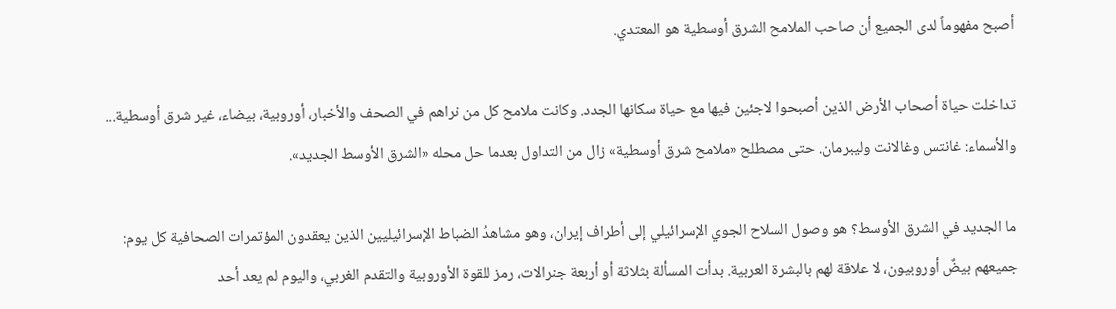أصبح مفهوماً لدى الجميع أن صاحب الملامح الشرق أوسطية هو المعتدي.

تداخلت حياة أصحاب الأرض الذين أصبحوا لاجئين فيها مع حياة سكانها الجدد. وكانت ملامح كل من نراهم في الصحف والأخبار، أوروبية، بيضاء، غير شرق أوسطية... والأسماء: غانتس وغالانت وليبرمان. حتى مصطلح «ملامح شرق أوسطية» زال من التداول بعدما حل محله «الشرق الأوسط الجديد».

ما الجديد في الشرق الأوسط؟ هو وصول السلاح الجوي الإسرائيلي إلى أطراف إيران، وهو مشاهدُ الضباط الإسرائيليين الذين يعقدون المؤتمرات الصحافية كل يوم: جميعهم بيضٌ أوروبيون، لا علاقة لهم بالبشرة العربية. بدأت المسألة بثلاثة أو أربعة جنرالات، رمز للقوة الأوروبية والتقدم الغربي، واليوم لم يعد أحد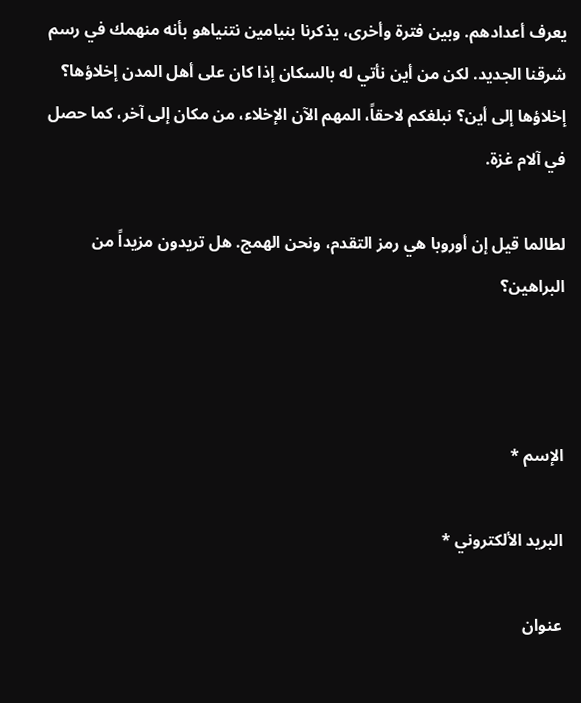يعرف أعدادهم. وبين فترة وأخرى، يذكرنا بنيامين نتنياهو بأنه منهمك في رسم شرقنا الجديد. لكن من أين نأتي له بالسكان إذا كان على أهل المدن إخلاؤها؟ إخلاؤها إلى أين؟ نبلغكم لاحقاً، المهم الآن الإخلاء، من مكان إلى آخر، كما حصل في آلام غزة.

لطالما قيل إن أوروبا هي رمز التقدم، ونحن الهمج. هل تريدون مزيداً من البراهين؟



الإسم *

البريد الألكتروني *

عنوان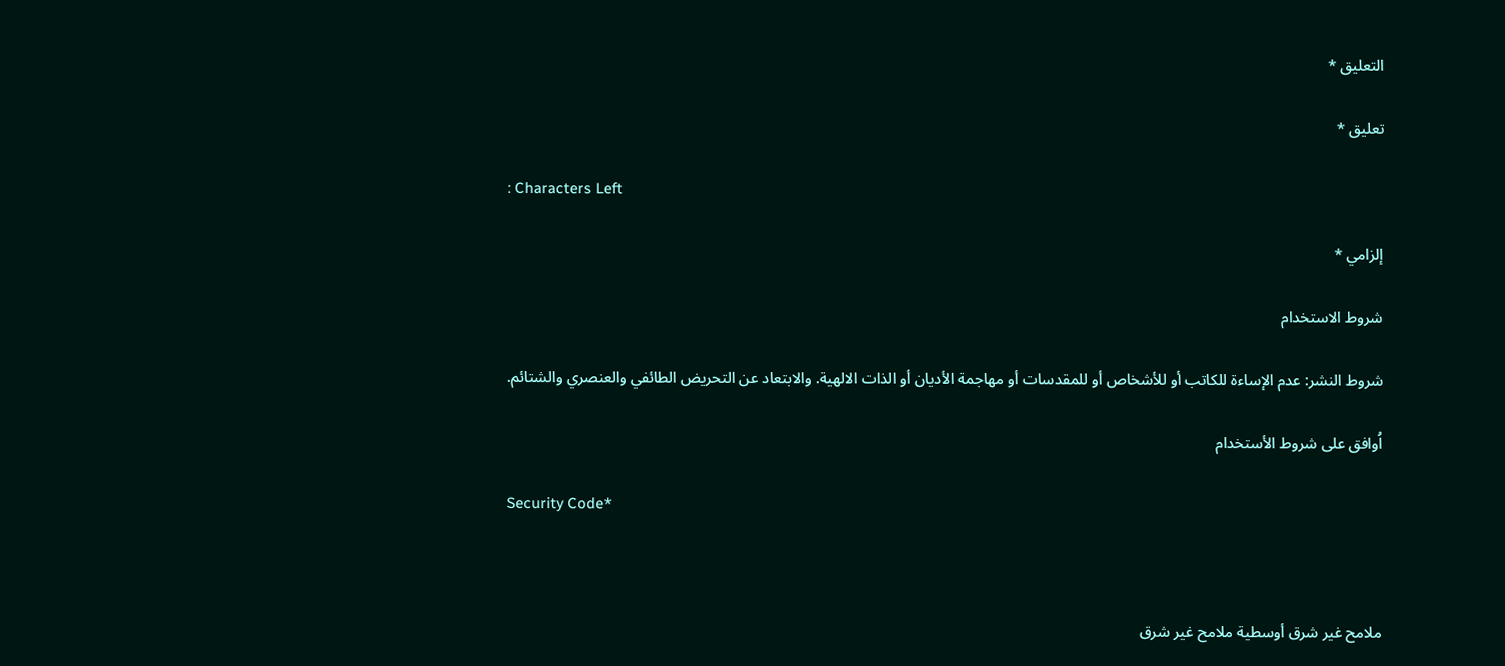التعليق *

تعليق *

: Characters Left

إلزامي *

شروط الاستخدام

شروط النشر: عدم الإساءة للكاتب أو للأشخاص أو للمقدسات أو مهاجمة الأديان أو الذات الالهية. والابتعاد عن التحريض الطائفي والعنصري والشتائم.

اُوافق على شروط الأستخدام

Security Code*



ملامح غير شرق أوسطية ملامح غير شرق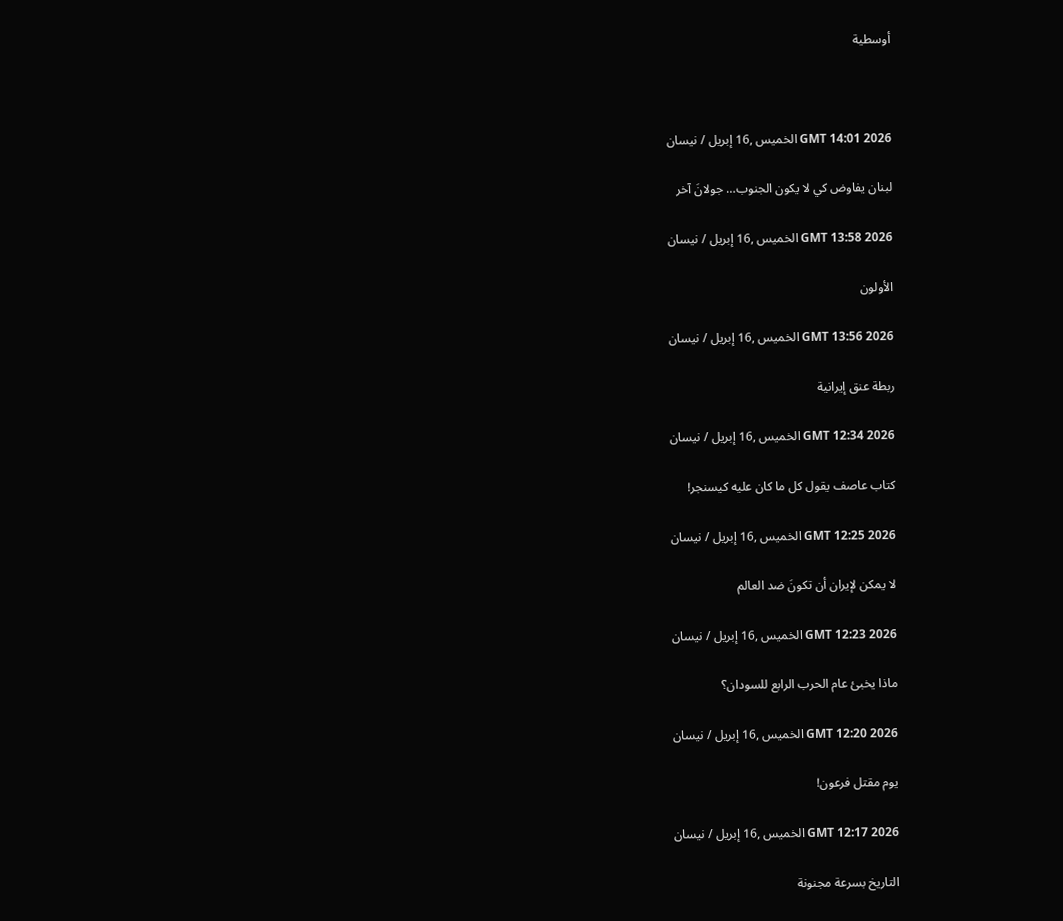أوسطية



GMT 14:01 2026 الخميس ,16 إبريل / نيسان

لبنان يفاوض كي لا يكون الجنوب… جولانَ آخر

GMT 13:58 2026 الخميس ,16 إبريل / نيسان

الأولون

GMT 13:56 2026 الخميس ,16 إبريل / نيسان

ربطة عنق إيرانية

GMT 12:34 2026 الخميس ,16 إبريل / نيسان

كتاب عاصف يقول كل ما كان عليه كيسنجر!

GMT 12:25 2026 الخميس ,16 إبريل / نيسان

لا يمكن لإيران أن تكونَ ضد العالم

GMT 12:23 2026 الخميس ,16 إبريل / نيسان

ماذا يخبئ عام الحرب الرابع للسودان؟

GMT 12:20 2026 الخميس ,16 إبريل / نيسان

يوم مقتل فرعون!

GMT 12:17 2026 الخميس ,16 إبريل / نيسان

التاريخ بسرعة مجنونة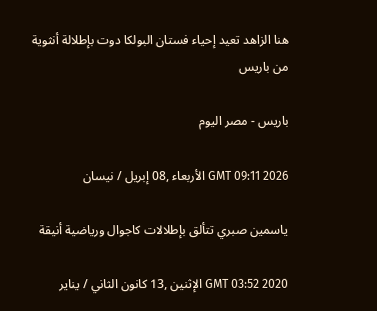هنا الزاهد تعيد إحياء فستان البولكا دوت بإطلالة أنثوية من باريس

باريس - مصر اليوم

GMT 09:11 2026 الأربعاء ,08 إبريل / نيسان

ياسمين صبري تتألق بإطلالات كاجوال ورياضية أنيقة

GMT 03:52 2020 الإثنين ,13 كانون الثاني / يناير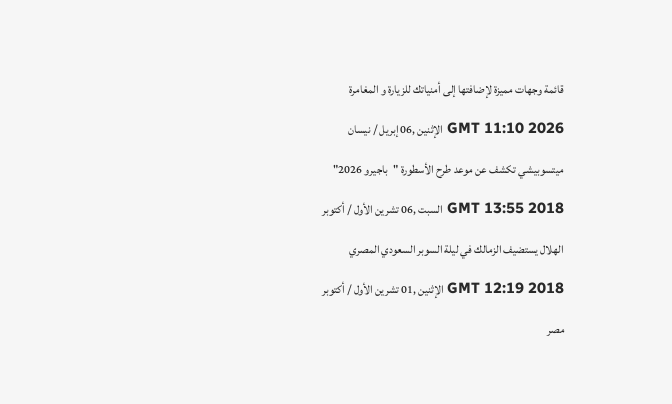قائمة وجهات مميزة لإضافتها إلى أمنياتك للزيارة و المغامرة

GMT 11:10 2026 الإثنين ,06 إبريل / نيسان

ميتسوبيشي تكشف عن موعد طرح الأسطورة "باجيرو 2026"

GMT 13:55 2018 السبت ,06 تشرين الأول / أكتوبر

الهلال يستضيف الزمالك في ليلة السوبر السعودي المصري

GMT 12:19 2018 الإثنين ,01 تشرين الأول / أكتوبر

مصر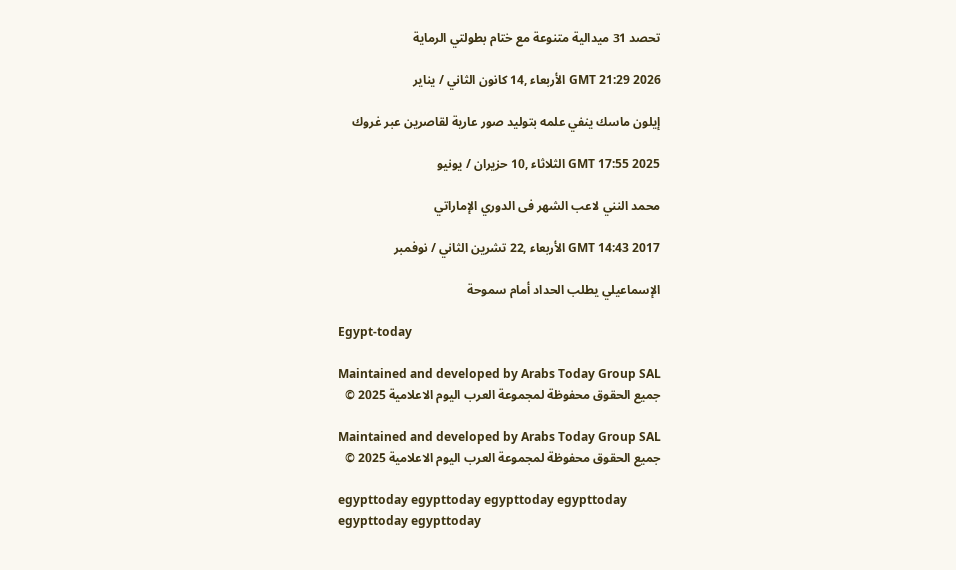تحصد 31 ميدالية متنوعة مع ختام بطولتي الرماية

GMT 21:29 2026 الأربعاء ,14 كانون الثاني / يناير

إيلون ماسك ينفي علمه بتوليد صور عارية لقاصرين عبر غروك

GMT 17:55 2025 الثلاثاء ,10 حزيران / يونيو

محمد النني لاعب الشهر فى الدوري الإماراتي

GMT 14:43 2017 الأربعاء ,22 تشرين الثاني / نوفمبر

الإسماعيلي يطلب الحداد أمام سموحة

Egypt-today

Maintained and developed by Arabs Today Group SAL
جميع الحقوق محفوظة لمجموعة العرب اليوم الاعلامية 2025 ©

Maintained and developed by Arabs Today Group SAL
جميع الحقوق محفوظة لمجموعة العرب اليوم الاعلامية 2025 ©

egypttoday egypttoday egypttoday egypttoday
egypttoday egypttoday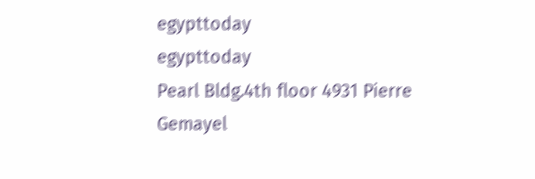egypttoday
egypttoday
Pearl Bldg.4th floor 4931 Pierre Gemayel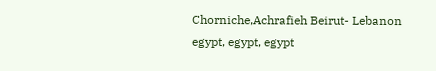Chorniche,Achrafieh Beirut- Lebanon
egypt, egypt, egypt